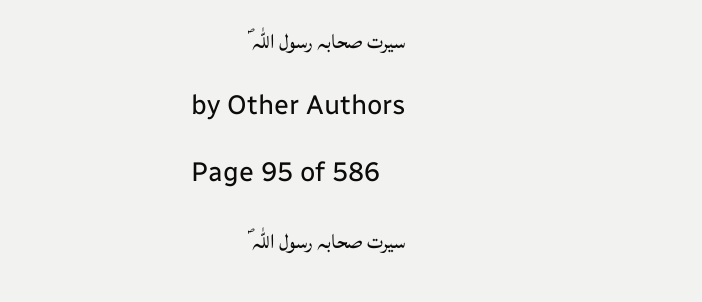سیرت صحابہ رسول اللہ ؐ

by Other Authors

Page 95 of 586

سیرت صحابہ رسول اللہ ؐ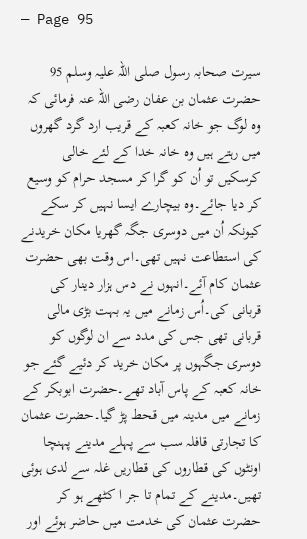— Page 95

سیرت صحابہ رسول صلی اللہ علیہ وسلم 95 حضرت عثمان بن عفان رضی اللہ عنہ فرمائی کہ وہ لوگ جو خانہ کعبہ کے قریب ارد گرد گھروں میں رہتے ہیں وہ خانہ خدا کے لئے خالی کرسکیں تو اُن کو گرا کر مسجد حرام کو وسیع کر دیا جائے۔وہ بیچارے ایسا نہیں کر سکے کیونکہ اُن میں دوسری جگہ گھریا مکان خریدنے کی استطاعت نہیں تھی۔اس وقت بھی حضرت عثمان کام آئے۔انہوں نے دس ہزار دینار کی قربانی کی۔اُس زمانے میں یہ بہت بڑی مالی قربانی تھی جس کی مدد سے ان لوگوں کو دوسری جگہوں پر مکان خرید کر دئیے گئے جو خانہ کعبہ کے پاس آباد تھے۔حضرت ابوبکر کے زمانے میں مدینہ میں قحط پڑ گیا۔حضرت عثمان کا تجارتی قافلہ سب سے پہلے مدینے پہنچا اونٹوں کی قطاروں کی قطاریں غلہ سے لدی ہوئی تھیں۔مدینے کے تمام تا جر ا کٹھے ہو کر حضرت عثمان کی خدمت میں حاضر ہوئے اور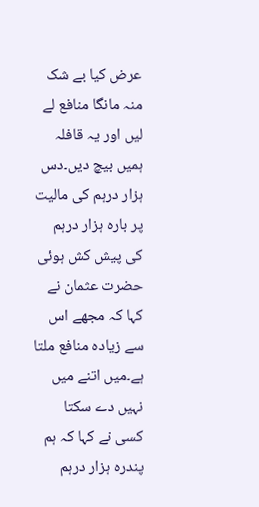عرض کیا بے شک منہ مانگا منافع لے لیں اور یہ قافلہ ہمیں بیچ دیں۔دس ہزار درہم کی مالیت پر بارہ ہزار درہم کی پیش کش ہوئی حضرت عثمان نے کہا کہ مجھے اس سے زیادہ منافع ملتا ہے۔میں اتنے میں نہیں دے سکتا کسی نے کہا کہ ہم پندرہ ہزار درہم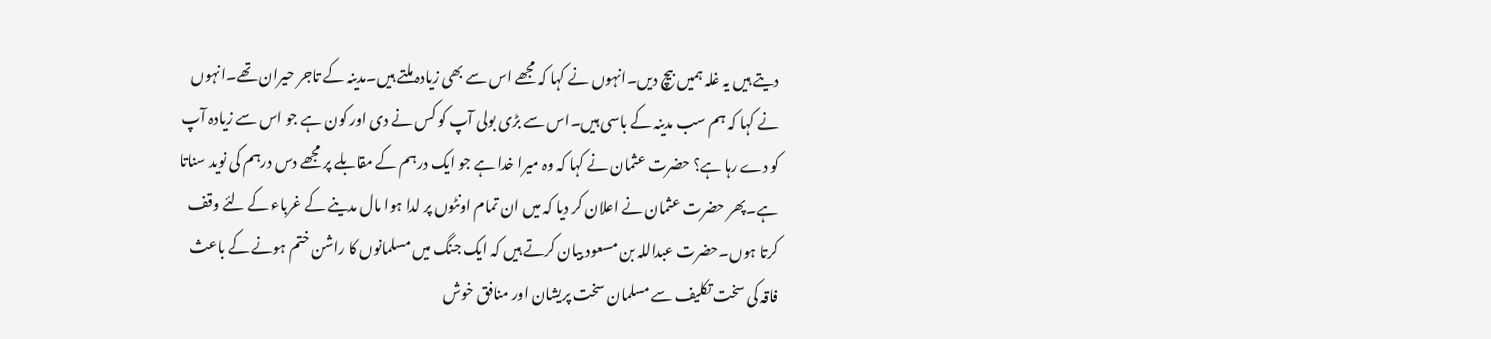دیتے ہیں یہ غلہ ہمیں بیچ دیں۔انہوں نے کہا کہ مجھے اس سے بھی زیادہ ملتے ہیں۔مدینہ کے تاجر حیران تھے۔انہوں نے کہا کہ ہم سب مدینہ کے باسی ہیں۔اس سے بڑی بولی آپ کو کس نے دی اور کون ہے جو اس سے زیادہ آپ کو دے رہا ہے؟ حضرت عثمان نے کہا کہ وہ میرا خدا ہے جو ایک درہم کے مقابلے پر مجھے دس درہم کی نوید سناتا ہے۔پھر حضرت عثمان نے اعلان کر دیا کہ میں ان تمام اونٹوں پر لدا ہوا مال مدینے کے غرباء کے لئے وقف کرتا ہوں۔حضرت عبداللہ بن مسعود بیان کرتے ہیں کہ ایک جنگ میں مسلمانوں کا راشن ختم ہونے کے باعث فاقہ کی سخت تکلیف سے مسلمان سخت پریشان اور منافق خوش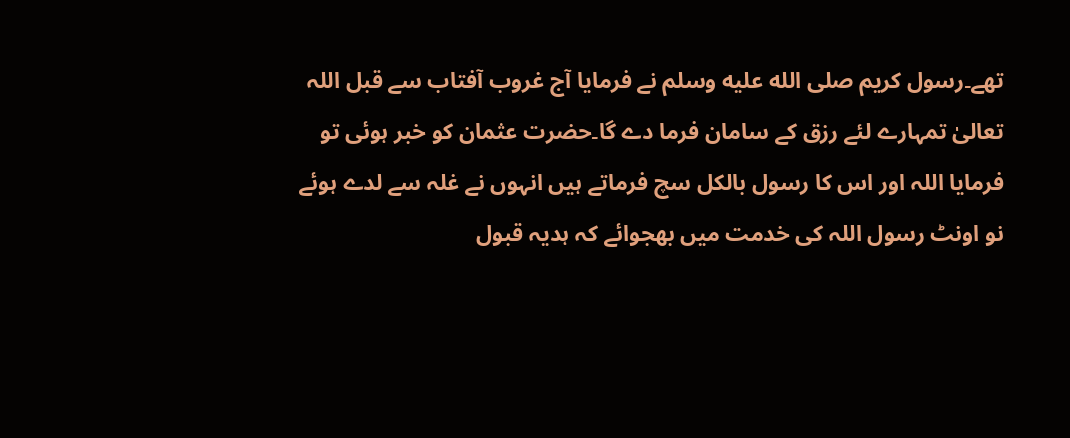تھے۔رسول کریم صلى الله عليه وسلم نے فرمایا آج غروب آفتاب سے قبل اللہ تعالیٰ تمہارے لئے رزق کے سامان فرما دے گا۔حضرت عثمان کو خبر ہوئی تو فرمایا اللہ اور اس کا رسول بالکل سچ فرماتے ہیں انہوں نے غلہ سے لدے ہوئے نو اونٹ رسول اللہ کی خدمت میں بھجوائے کہ ہدیہ قبول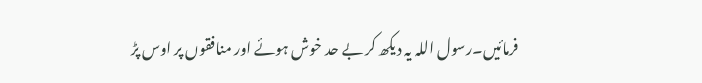فرمائیں۔رسول اللہ یہ دیکھ کر بے حد خوش ہوئے اور منافقوں پر اوس پڑ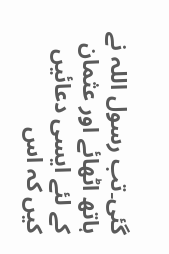گئی۔تب رسول اللہ نے ہاتھ اٹھائے اور عثمان کے لئے ایسی دعائیں کیں کہ اس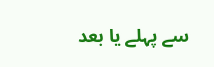سے پہلے یا بعد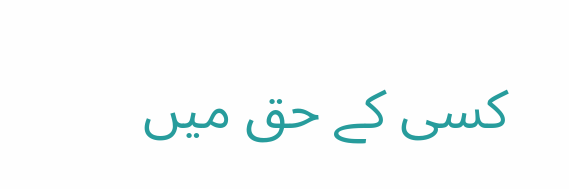کسی کے حق میں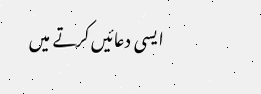ایسی دعائیں کرتے میں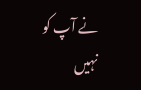نے آپ کو نہیں